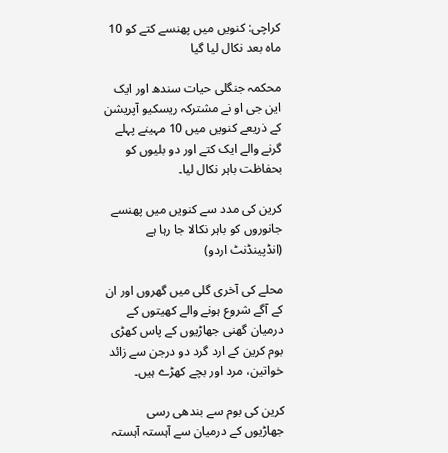کراچی: کنویں میں پھنسے کتے کو 10 ماہ بعد نکال لیا گیا

محکمہ جنگلی حیات سندھ اور ایک این جی او نے مشترکہ ریسکیو آپریشن کے ذریعے کنویں میں 10 مہینے پہلے گرنے والے ایک کتے اور دو بلیوں کو بحفاظت باہر نکال لیا۔

کرین کی مدد سے کنویں میں پھنسے جانوروں کو باہر نکالا جا رہا ہے (انڈپینڈنٹ اردو)

محلے کی آخری گلی میں گھروں اور ان کے آگے شروع ہونے والے کھیتوں کے درمیان گھنی جھاڑیوں کے پاس کھڑی بوم کرین کے ارد گرد دو درجن سے زائد خواتین، مرد اور بچے کھڑے ہیں۔

کرین کی بوم سے بندھی رسی جھاڑیوں کے درمیان سے آہستہ آہستہ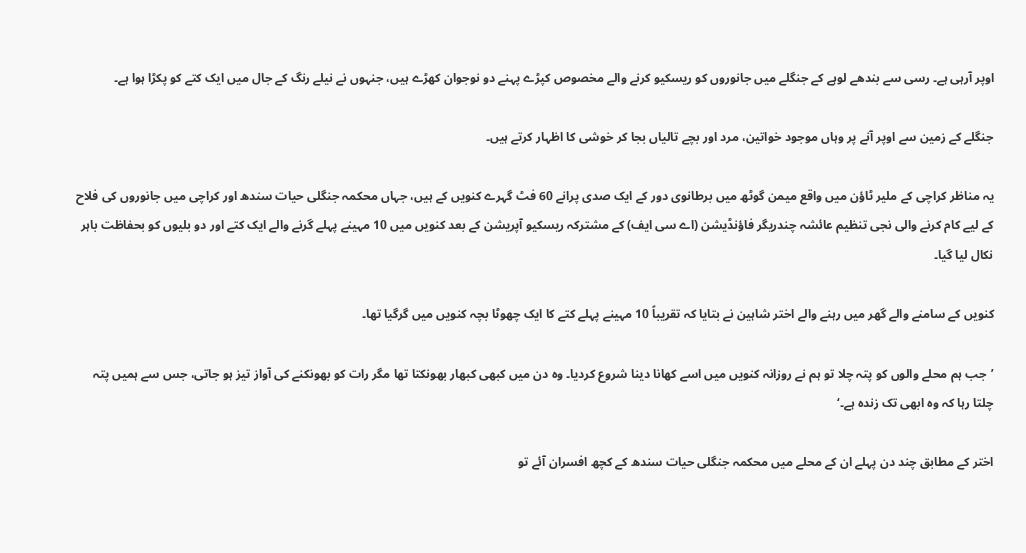اوپر آرہی ہے۔ رسی سے بندھے لوہے کے جنگلے میں جانوروں کو ریسکیو کرنے والے مخصوص کپڑے پہنے دو نوجوان کھڑے ہیں، جنہوں نے نیلے رنگ کے جال میں ایک کتے کو پکڑا ہوا ہے۔

جنگلے کے زمین سے اوپر آنے پر وہاں موجود خواتین، مرد اور بچے تالیاں بجا کر خوشی کا اظہار کرتے ہیں۔

یہ مناظر کراچی کے ملیر ٹاؤن میں واقع میمن گوٹھ میں برطانوی دور کے ایک صدی پرانے 60 فٹ گہرے کنویں کے ہیں، جہاں محکمہ جنگلی حیات سندھ اور کراچی میں جانوروں کی فلاح کے لیے کام کرنے والی نجی تنظیم عائشہ چندریگر فاؤنڈیشن (اے سی ایف) کے مشترکہ ریسکیو آپریشن کے بعد کنویں میں 10 مہینے پہلے گرنے والے ایک کتے اور دو بلیوں کو بحفاظت باہر نکال لیا گیا۔

کنویں کے سامنے والے گھر میں رہنے والے اختر شاہین نے بتایا کہ تقریباً 10 مہینے پہلے کتے کا ایک چھوٹا بچہ کنویں میں گرگیا تھا۔

’جب ہم محلے والوں کو پتہ چلا تو ہم نے روزانہ کنویں میں اسے کھانا دینا شروع کردیا۔ وہ دن میں کبھی کبھار بھونکتا تھا مگر رات کو بھونکنے کی آواز تیز ہو جاتی، جس سے ہمیں پتہ چلتا رہا کہ وہ ابھی تک زندہ ہے۔‘

اختر کے مطابق چند دن پہلے ان کے محلے میں محکمہ جنگلی حیات سندھ کے کچھ افسران آئے تو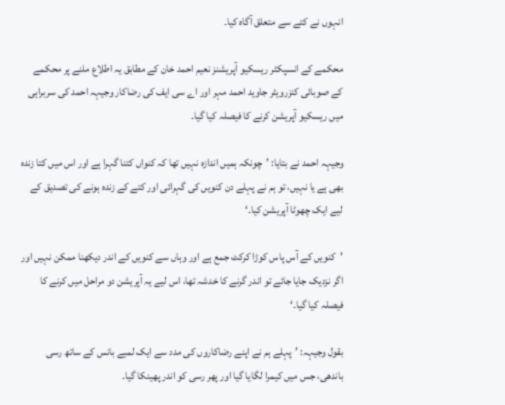انہوں نے کتے سے متعلق آگاہ کیا۔

محکمے کے انسپکٹر ریسکیو آپریشنز نعیم احمد خان کے مطابق یہ اطلاع ملنے پر محکمے کے صوبائی کنزرویٹر جاوید احمد مہر اور اے سی ایف کی رضاکار وجیہہ احمد کی سربراہی میں ریسکیو آپریشن کرنے کا فیصلہ کیا گیا۔

وجیہہ احمد نے بتایا: ’چونکہ ہمیں اندازہ نہیں تھا کہ کنواں کتنا گہرا ہے اور اس میں کتا زندہ بھی ہے یا نہیں، تو ہم نے پہلے دن کنویں کی گہرائی اور کتے کے زندہ ہونے کی تصدیق کے لیے ایک چھوٹا آپریشن کیا۔‘

’کنویں کے آس پاس کوڑا کرکٹ جمع ہے اور وہاں سے کنویں کے اندر دیکھنا ممکن نہیں اور اگر نزدیک جایا جائے تو اندر گرنے کا خدشہ تھا، اس لیے یہ آپریشن دو مراحل میں کرنے کا فیصلہ کیا گیا۔‘

بقول وجیہہ: ’پہلے ہم نے اپنے رضاکاروں کی مدد سے ایک لمبے بانس کے ساتھ رسی باندھی، جس میں کیمرا لگایا گیا اور پھر رسی کو اندر پھینکا گیا۔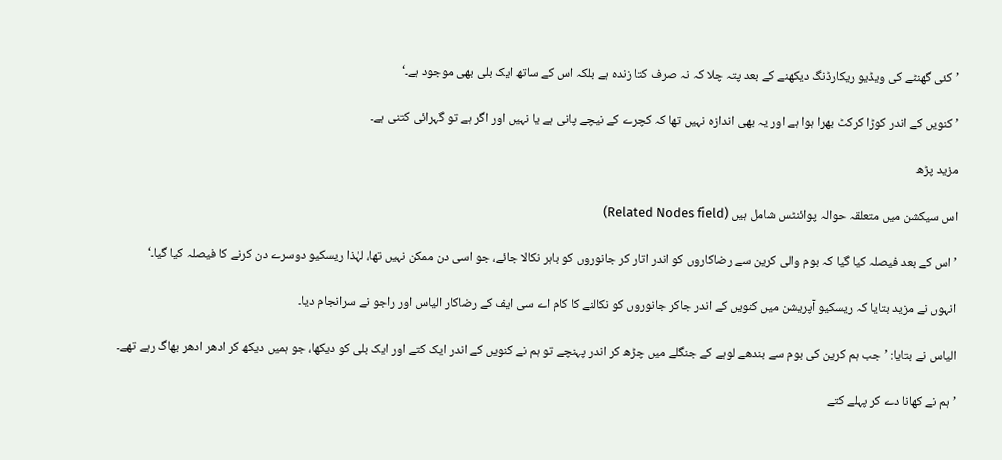’کئی گھنٹے کی ویڈیو ریکارڈنگ دیکھنے کے بعد پتہ چلا کہ نہ صرف کتا زندہ ہے بلکہ اس کے ساتھ ایک بلی بھی موجود ہے۔‘

’کنویں کے اندر کوڑا کرکٹ بھرا ہوا ہے اور یہ بھی اندازہ نہیں تھا کہ کچرے کے نیچے پانی ہے یا نہیں اور اگر ہے تو گہرائی کتنی ہے۔

مزید پڑھ

اس سیکشن میں متعلقہ حوالہ پوائنٹس شامل ہیں (Related Nodes field)

’اس کے بعد فیصلہ کیا گیا کہ بوم والی کرین سے رضاکاروں کو اندر اتار کر جانوروں کو باہر نکالا جائے، جو اسی دن ممکن نہیں تھا، لہٰذا ریسکیو دوسرے دن کرنے کا فیصلہ کیا گیا۔‘

انہوں نے مزید بتایا کہ ریسکیو آپریشن میں کنویں کے اندر جاکر جانوروں کو نکالنے کا کام اے سی ایف کے رضاکار الیاس اور راجو نے سرانجام دیا۔

الیاس نے بتایا: ’جب ہم کرین کی بوم سے بندھے لوہے کے جنگلے میں چڑھ کر اندر پہنچے تو ہم نے کنویں کے اندر ایک کتے اور ایک بلی کو دیکھا، جو ہمیں دیکھ کر ادھر ادھر بھاگ رہے تھے۔

’ہم نے کھانا دے کر پہلے کتے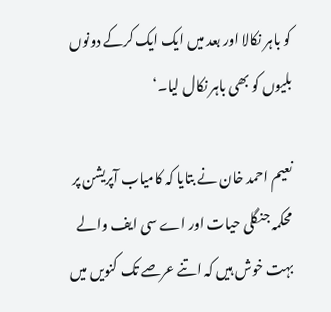کو باہر نکالا اور بعد میں ایک ایک کرکے دونوں بلیوں کو بھی باہر نکال لیا۔‘

نعیم احمد خان نے بتایا کہ کامیاب آپریشن پر محکمہ جنگلی حیات اور اے سی ایف والے بہت خوش ہیں کہ اتنے عرصے تک کنویں میں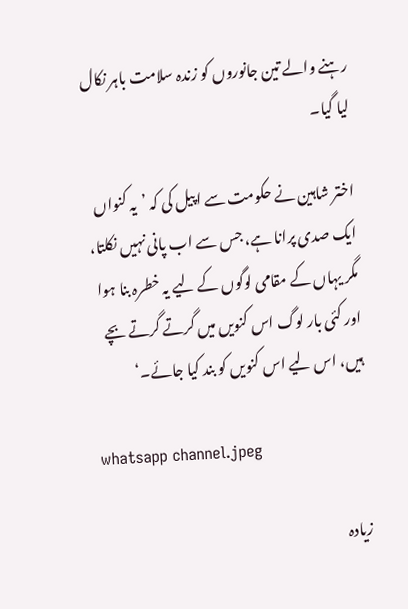رہنے والے تین جانوروں کو زندہ سلامت باہر نکال لیا گیا۔

اختر شاہین نے حکومت سے اپیل کی کہ ’یہ کنواں ایک صدی پرانا ہے، جس سے اب پانی نہیں نکلتا، مگر یہاں کے مقامی لوگوں کے لیے یہ خطرہ بنا ہوا اور کئی بار لوگ اس کنویں میں گرتے گرتے بچے ہیں، اس لیے اس کنویں کو بند کیا جائے۔‘

whatsapp channel.jpeg

زیادہ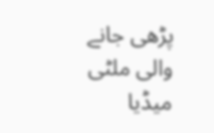پڑھی جانے والی ملٹی میڈیا